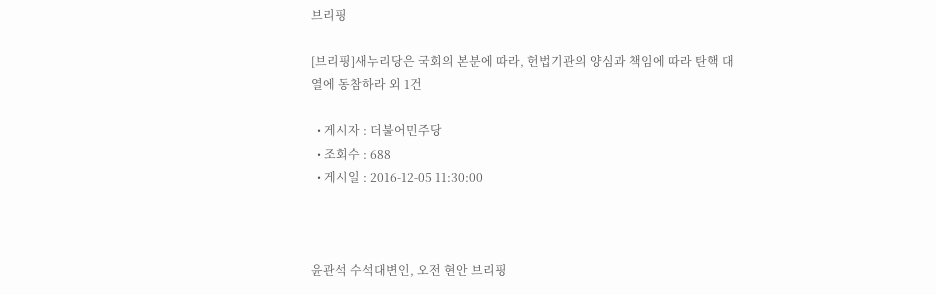브리핑

[브리핑]새누리당은 국회의 본분에 따라, 헌법기관의 양심과 책임에 따라 탄핵 대열에 동참하라 외 1건

  • 게시자 : 더불어민주당
  • 조회수 : 688
  • 게시일 : 2016-12-05 11:30:00



윤관석 수석대변인, 오전 현안 브리핑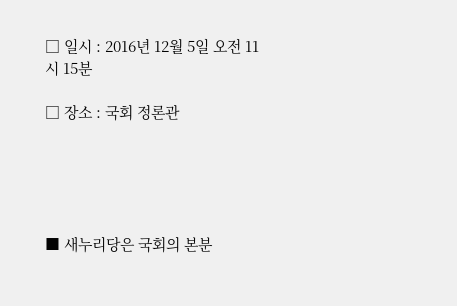□ 일시 : 2016년 12월 5일 오전 11시 15분

□ 장소 : 국회 정론관





■ 새누리당은 국회의 본분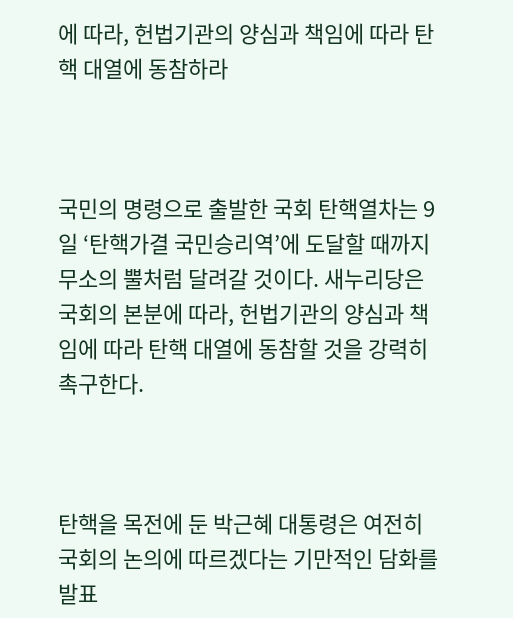에 따라, 헌법기관의 양심과 책임에 따라 탄핵 대열에 동참하라



국민의 명령으로 출발한 국회 탄핵열차는 9일 ‘탄핵가결 국민승리역’에 도달할 때까지 무소의 뿔처럼 달려갈 것이다. 새누리당은 국회의 본분에 따라, 헌법기관의 양심과 책임에 따라 탄핵 대열에 동참할 것을 강력히 촉구한다.



탄핵을 목전에 둔 박근혜 대통령은 여전히 국회의 논의에 따르겠다는 기만적인 담화를 발표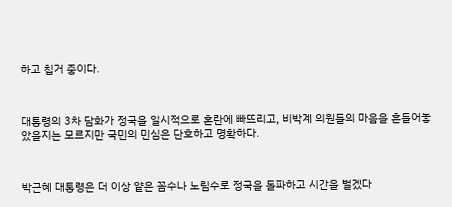하고 칩거 중이다.



대통령의 3차 담화가 정국을 일시적으로 혼란에 빠뜨리고, 비박계 의원들의 마음을 흔들어놓았을지는 모르지만 국민의 민심은 단호하고 명확하다.



박근혜 대통령은 더 이상 얕은 꼼수나 노림수로 정국을 돌파하고 시간을 벌겠다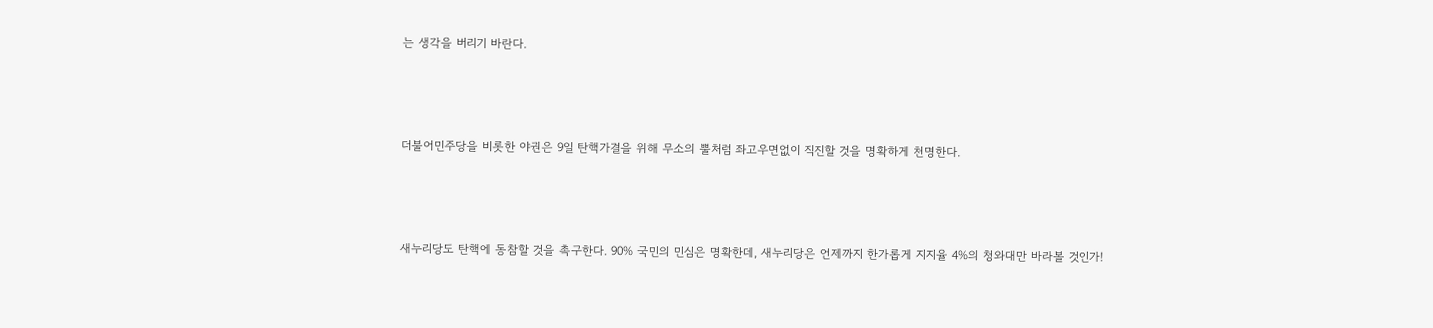는 생각을 버리기 바란다.



더불어민주당을 비롯한 야권은 9일 탄핵가결을 위해 무소의 뿔처럼 좌고우면없이 직진할 것을 명확하게 천명한다.



새누리당도 탄핵에 동참할 것을 촉구한다. 90% 국민의 민심은 명확한데, 새누리당은 언제까지 한가롭게 지지율 4%의 청와대만 바라볼 것인가!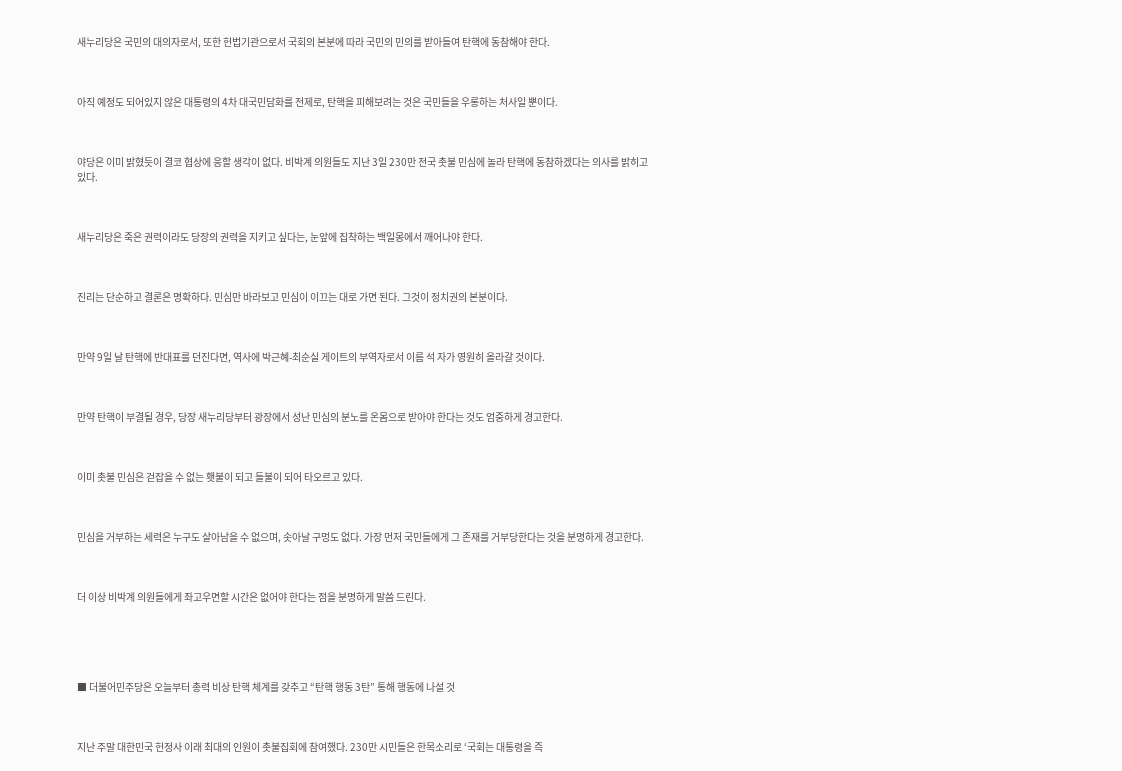새누리당은 국민의 대의자로서, 또한 헌법기관으로서 국회의 본분에 따라 국민의 민의를 받아들여 탄핵에 동참해야 한다.



아직 예정도 되어있지 않은 대통령의 4차 대국민담화를 전제로, 탄핵을 피해보려는 것은 국민들을 우롱하는 처사일 뿐이다.



야당은 이미 밝혔듯이 결코 협상에 응할 생각이 없다. 비박계 의원들도 지난 3일 230만 전국 촛불 민심에 놀라 탄핵에 동참하겠다는 의사를 밝히고 있다.



새누리당은 죽은 권력이라도 당장의 권력을 지키고 싶다는, 눈앞에 집착하는 백일몽에서 깨어나야 한다.



진리는 단순하고 결론은 명확하다. 민심만 바라보고 민심이 이끄는 대로 가면 된다. 그것이 정치권의 본분이다.



만약 9일 날 탄핵에 반대표를 던진다면, 역사에 박근혜-최순실 게이트의 부역자로서 이름 석 자가 영원히 올라갈 것이다.



만약 탄핵이 부결될 경우, 당장 새누리당부터 광장에서 성난 민심의 분노를 온몸으로 받아야 한다는 것도 엄중하게 경고한다.



이미 촛불 민심은 걷잡을 수 없는 횃불이 되고 들불이 되어 타오르고 있다.



민심을 거부하는 세력은 누구도 살아남을 수 없으며, 솟아날 구멍도 없다. 가장 먼저 국민들에게 그 존재를 거부당한다는 것을 분명하게 경고한다.



더 이상 비박계 의원들에게 좌고우면할 시간은 없어야 한다는 점을 분명하게 말씀 드린다.





■ 더불어민주당은 오늘부터 총력 비상 탄핵 체계를 갖추고 “탄핵 행동 3탄” 통해 행동에 나설 것



지난 주말 대한민국 헌정사 이래 최대의 인원이 촛불집회에 참여했다. 230만 시민들은 한목소리로 ‘국회는 대통령을 즉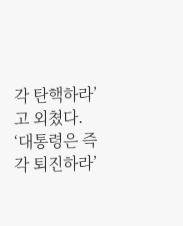각 탄핵하라’고 외쳤다. ‘대통령은 즉각 퇴진하라’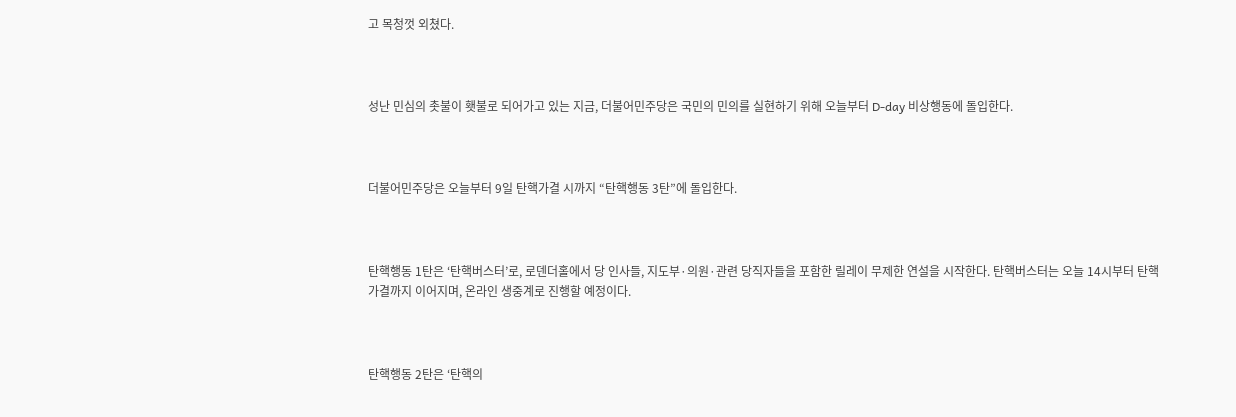고 목청껏 외쳤다.



성난 민심의 촛불이 횃불로 되어가고 있는 지금, 더불어민주당은 국민의 민의를 실현하기 위해 오늘부터 D-day 비상행동에 돌입한다.



더불어민주당은 오늘부터 9일 탄핵가결 시까지 “탄핵행동 3탄”에 돌입한다.



탄핵행동 1탄은 ‘탄핵버스터’로, 로덴더홀에서 당 인사들, 지도부·의원·관련 당직자들을 포함한 릴레이 무제한 연설을 시작한다. 탄핵버스터는 오늘 14시부터 탄핵 가결까지 이어지며, 온라인 생중계로 진행할 예정이다.



탄핵행동 2탄은 ‘탄핵의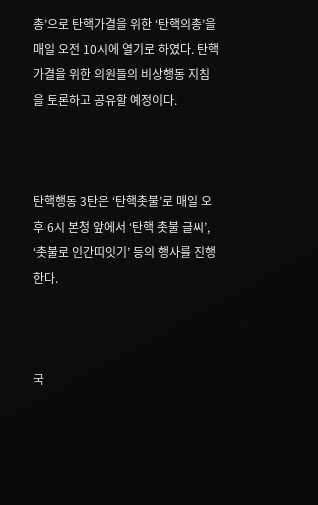총’으로 탄핵가결을 위한 ‘탄핵의총’을 매일 오전 10시에 열기로 하였다. 탄핵가결을 위한 의원들의 비상행동 지침을 토론하고 공유할 예정이다.



탄핵행동 3탄은 ‘탄핵촛불’로 매일 오후 6시 본청 앞에서 ‘탄핵 촛불 글씨’, ‘촛불로 인간띠잇기’ 등의 행사를 진행한다.



국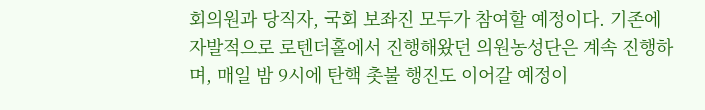회의원과 당직자, 국회 보좌진 모두가 참여할 예정이다. 기존에 자발적으로 로텐더홀에서 진행해왔던 의원농성단은 계속 진행하며, 매일 밤 9시에 탄핵 촛불 행진도 이어갈 예정이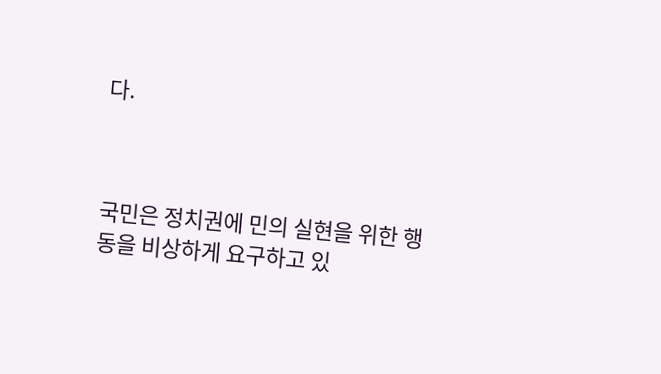다.



국민은 정치권에 민의 실현을 위한 행동을 비상하게 요구하고 있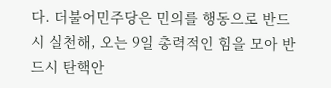다. 더불어민주당은 민의를 행동으로 반드시 실천해, 오는 9일 총력적인 힘을 모아 반드시 탄핵안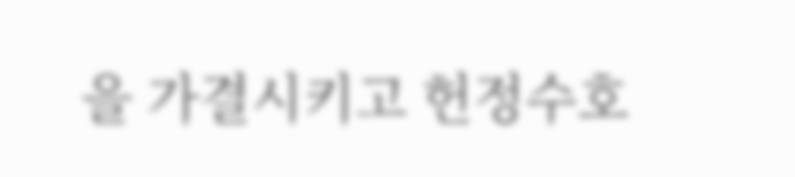을 가결시키고 헌정수호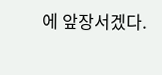에 앞장서겠다.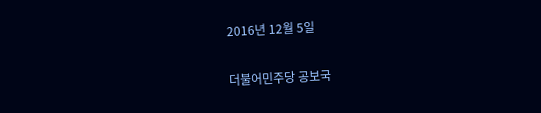2016년 12월 5일

더불어민주당 공보국